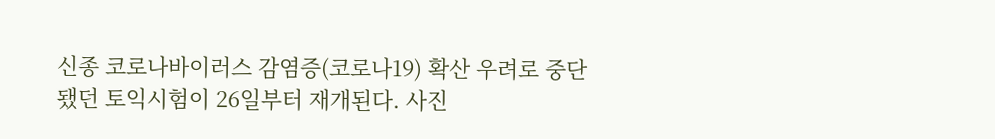신종 코로나바이러스 감염증(코로나19) 확산 우려로 중단됐던 토익시험이 26일부터 재개된다. 사진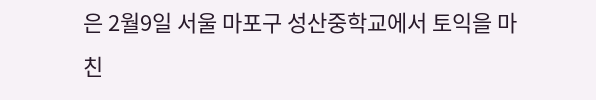은 2월9일 서울 마포구 성산중학교에서 토익을 마친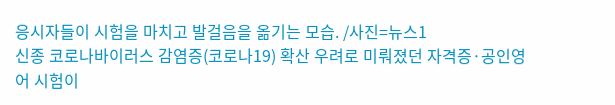응시자들이 시험을 마치고 발걸음을 옮기는 모습. /사진=뉴스1
신종 코로나바이러스 감염증(코로나19) 확산 우려로 미뤄졌던 자격증·공인영어 시험이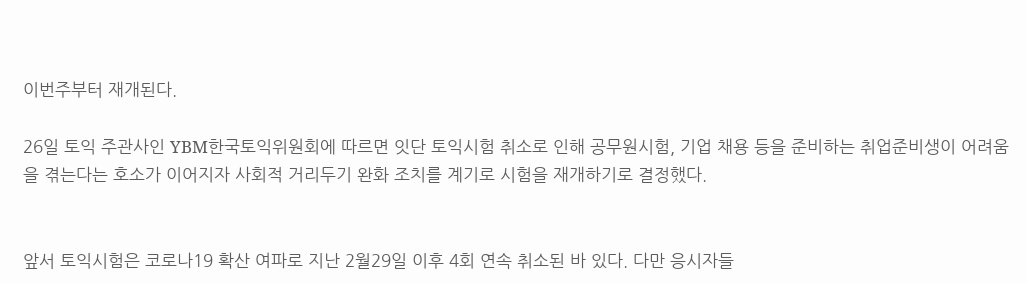이번주부터 재개된다.

26일 토익 주관사인 YBM한국토익위원회에 따르면 잇단 토익시험 취소로 인해 공무원시험, 기업 채용 등을 준비하는 취업준비생이 어려움을 겪는다는 호소가 이어지자 사회적 거리두기 완화 조치를 계기로 시험을 재개하기로 결정했다.


앞서 토익시험은 코로나19 확산 여파로 지난 2월29일 이후 4회 연속 취소된 바 있다. 다만 응시자들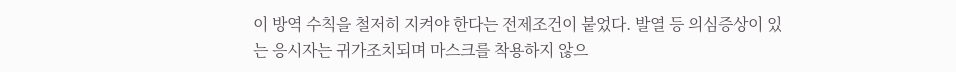이 방역 수칙을 철저히 지켜야 한다는 전제조건이 붙었다. 발열 등 의심증상이 있는 응시자는 귀가조치되며 마스크를 착용하지 않으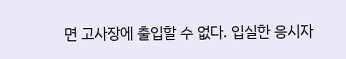면 고사장에 출입할 수 없다. 입실한 응시자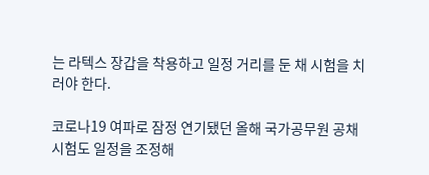는 라텍스 장갑을 착용하고 일정 거리를 둔 채 시험을 치러야 한다.

코로나19 여파로 잠정 연기됐던 올해 국가공무원 공채시험도 일정을 조정해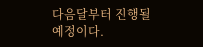다음달부터 진행될 예정이다.